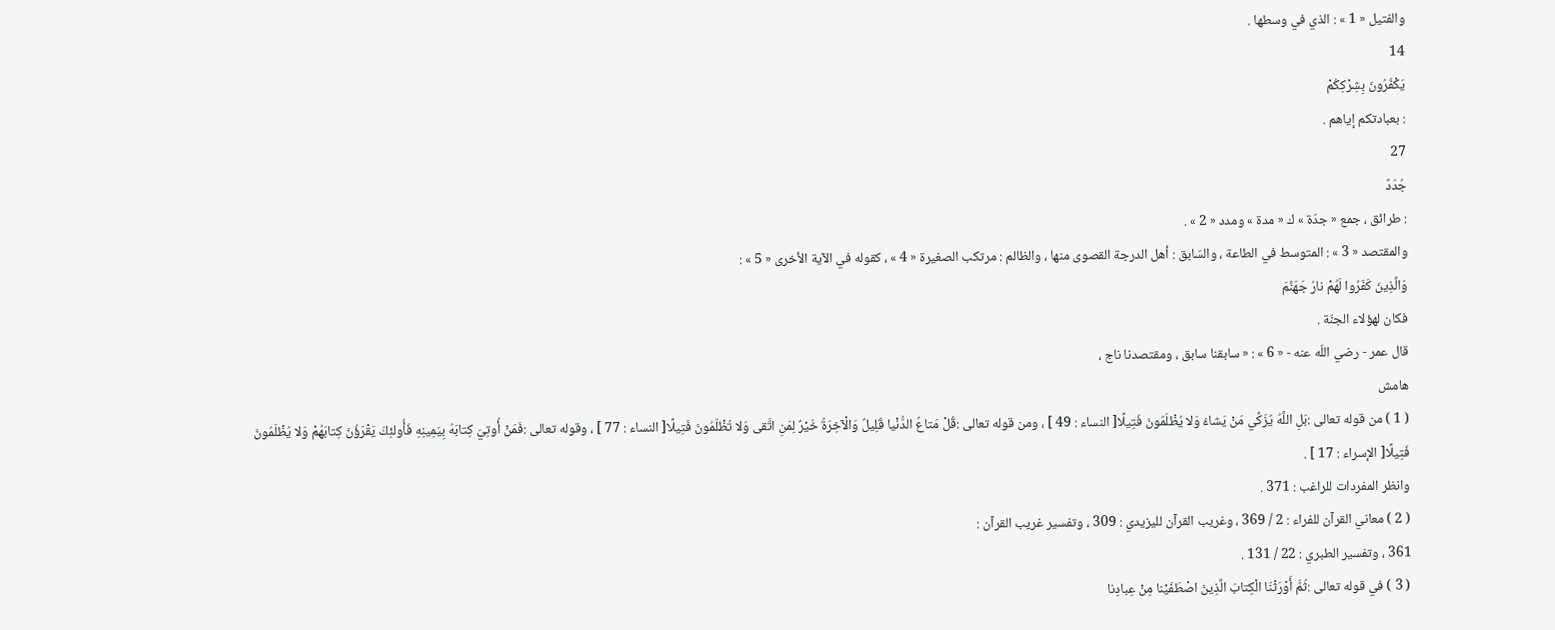والفتيل « 1 » : الذي في وسطها .
14
يَكْفُرُونَ بِشِرْكِكُمْ
: بعبادتكم إياهم .
27
جُدَدٌ
: طرائق ، جمع « جدّة » ك « مدة » ومدد « 2 » .
والمقتصد « 3 » : المتوسط في الطاعة ، والسّابق : أهل الدرجة القصوى منها ، والظالم : مرتكب الصغيرة « 4 » ، كقوله في الآية الأخرى « 5 » :
وَالَّذِينَ كَفَرُوا لَهُمْ نارُ جَهَنَّمَ
فكان لهؤلاء الجنّة .
قال عمر - رضي اللّه عنه - « 6 » : « سابقنا سابق ، ومقتصدنا ناج ،
هامش
( 1 ) من قوله تعالى :بَلِ اللَّهُ يُزَكِّي مَنْ يَشاءُ وَلا يُظْلَمُونَ فَتِيلًا[ النساء : 49 ] ، ومن قوله تعالى :قُلْ مَتاعُ الدُّنْيا قَلِيلٌ وَالْآخِرَةُ خَيْرٌ لِمَنِ اتَّقى وَلا تُظْلَمُونَ فَتِيلًا[ النساء : 77 ] ، وقوله تعالى :فَمَنْ أُوتِيَ كِتابَهُ بِيَمِينِهِ فَأُولئِكَ يَقْرَؤُنَ كِتابَهُمْ وَلا يُظْلَمُونَ فَتِيلًا[ الإسراء : 17 ] .
وانظر المفردات للراغب : 371 .
( 2 ) معاني القرآن للفراء : 2 / 369 ، وغريب القرآن لليزيدي : 309 ، وتفسير غريب القرآن :
361 ، وتفسير الطبري : 22 / 131 .
( 3 ) في قوله تعالى :ثُمَّ أَوْرَثْنَا الْكِتابَ الَّذِينَ اصْطَفَيْنا مِنْ عِبادِنا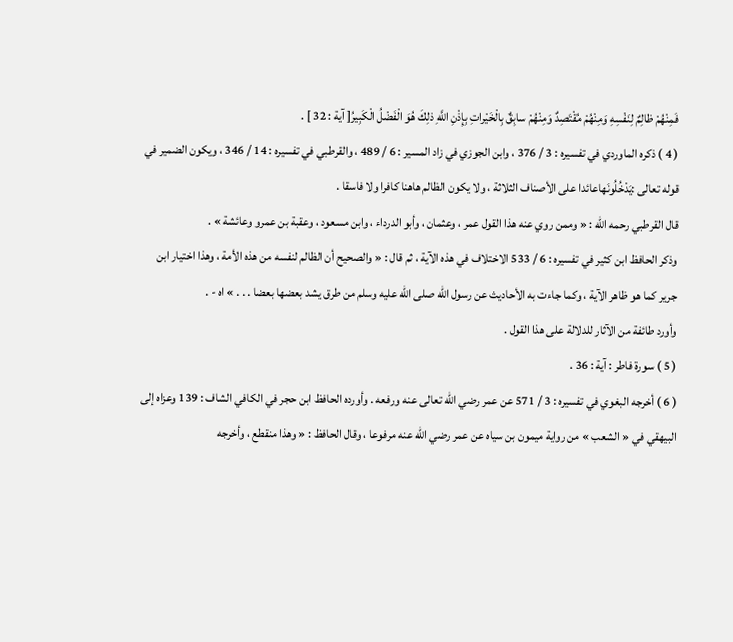فَمِنْهُمْ ظالِمٌ لِنَفْسِهِ وَمِنْهُمْ مُقْتَصِدٌ وَمِنْهُمْ سابِقٌ بِالْخَيْراتِ بِإِذْنِ اللَّهِ ذلِكَ هُوَ الْفَضْلُ الْكَبِيرُ[ آية : 32 ] .
( 4 ) ذكره الماوردي في تفسيره : 3 / 376 ، وابن الجوزي في زاد المسير : 6 / 489 ، والقرطبي في تفسيره : 14 / 346 ، ويكون الضمير في قوله تعالى :يَدْخُلُونَهاعائدا على الأصناف الثلاثة ، ولا يكون الظالم هاهنا كافرا ولا فاسقا .
قال القرطبي رحمه اللّه : « وممن روي عنه هذا القول عمر ، وعثمان ، وأبو الدرداء ، وابن مسعود ، وعقبة بن عمرو وعائشة » .
وذكر الحافظ ابن كثير في تفسيره : 6 / 533 الاختلاف في هذه الآية ، ثم قال : « والصحيح أن الظالم لنفسه من هذه الأمة ، وهذا اختيار ابن جرير كما هو ظاهر الآية ، وكما جاءت به الأحاديث عن رسول اللّه صلى اللّه عليه وسلم من طرق يشد بعضها بعضا . . . » اه - .
وأورد طائفة من الآثار للدلالة على هذا القول .
( 5 ) سورة فاطر : آية : 36 .
( 6 ) أخرجه البغوي في تفسيره : 3 / 571 عن عمر رضي اللّه تعالى عنه ورفعه . وأورده الحافظ ابن حجر في الكافي الشاف : 139 وعزاه إلى البيهقي في « الشعب » من رواية ميمون بن سياه عن عمر رضي اللّه عنه مرفوعا ، وقال الحافظ : « وهذا منقطع ، وأخرجه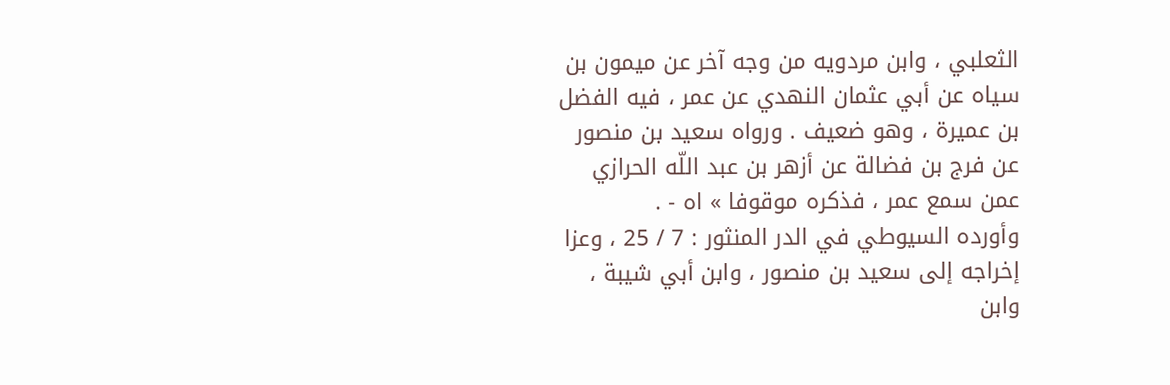الثعلبي ، وابن مردويه من وجه آخر عن ميمون بن سياه عن أبي عثمان النهدي عن عمر ، فيه الفضل بن عميرة ، وهو ضعيف . ورواه سعيد بن منصور عن فرج بن فضالة عن أزهر بن عبد اللّه الحرازي عمن سمع عمر ، فذكره موقوفا » اه - .
وأورده السيوطي في الدر المنثور : 7 / 25 ، وعزا إخراجه إلى سعيد بن منصور ، وابن أبي شيبة ، وابن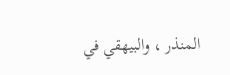المنذر ، والبيهقي في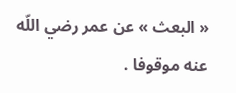« البعث » عن عمر رضي اللّه عنه موقوفا .